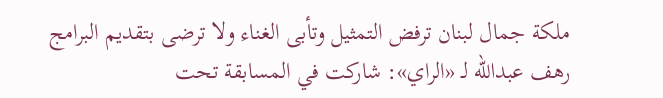ملكة جمال لبنان ترفض التمثيل وتأبى الغناء ولا ترضى بتقديم البرامج
رهف عبدالله لـ «الراي»: شاركت في المسابقة تحت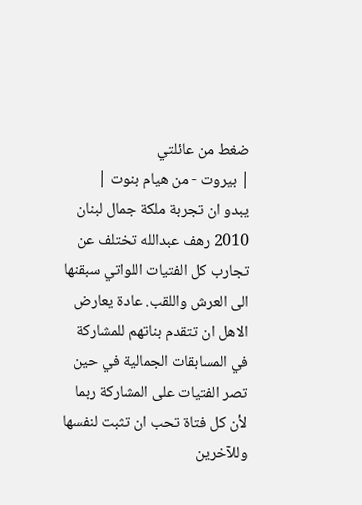ضغط من عائلتي
| بيروت - من هيام بنوت |
يبدو ان تجربة ملكة جمال لبنان 2010 رهف عبدالله تختلف عن تجارب كل الفتيات اللواتي سبقنها الى العرش واللقب. عادة يعارض الاهل ان تتقدم بناتهم للمشاركة في المسابقات الجمالية في حين تصر الفتيات على المشاركة ربما لأن كل فتاة تحب ان تثبت لنفسها وللآخرين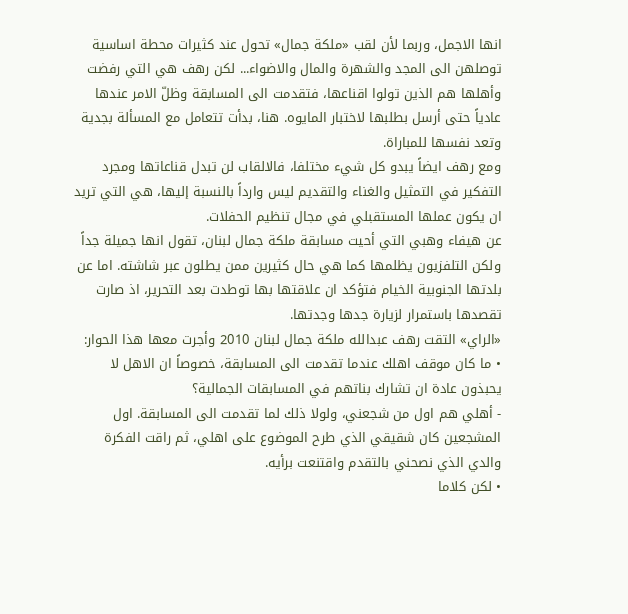انها الاجمل، وربما لأن لقب «ملكة جمال» تحول عند كثيرات محطة اساسية توصلهن الى المجد والشهرة والمال والاضواء... لكن رهف هي التي رفضت وأهلها هم الذين تولوا اقناعها، فتقدمت الى المسابقة وظلّ الامر عندها عادياً حتى أرسل بطلبها لاختبار المايوه. هنا، بدأت تتعامل مع المسألة بجدية وتعد نفسها للمباراة.
ومع رهف ايضاً يبدو كل شيء مختلفا، فالالقاب لن تبدل قناعاتها ومجرد التفكير في التمثيل والغناء والتقديم ليس وارداً بالنسبة إليها، هي التي تريد ان يكون عملها المستقبلي في مجال تنظيم الحفلات.
عن هيفاء وهبي التي أحيت مسابقة ملكة جمال لبنان، تقول انها جميلة جداً ولكن التلفزيون يظلمها كما هي حال كثيرين ممن يطلون عبر شاشته. اما عن بلدتها الجنوبية الخيام فتؤكد ان علاقتها بها توطدت بعد التحرير، اذ صارت تقصدها باستمرار لزيارة جدها وجدتها.
«الراي» التقت رهف عبدالله ملكة جمال لبنان 2010 وأجرت معها هذا الحوار:
• ما كان موقف اهلك عندما تقدمت الى المسابقة، خصوصاً ان الاهل لا يحبذون عادة ان تشارك بناتهم في المسابقات الجمالية؟
- أهلي هم اول من شجعني، ولولا ذلك لما تقدمت الى المسابقة. اول المشجعين كان شقيقي الذي طرح الموضوع على اهلي، ثم راقت الفكرة والدي الذي نصحني بالتقدم واقتنعت برأيه.
• لكن كلاما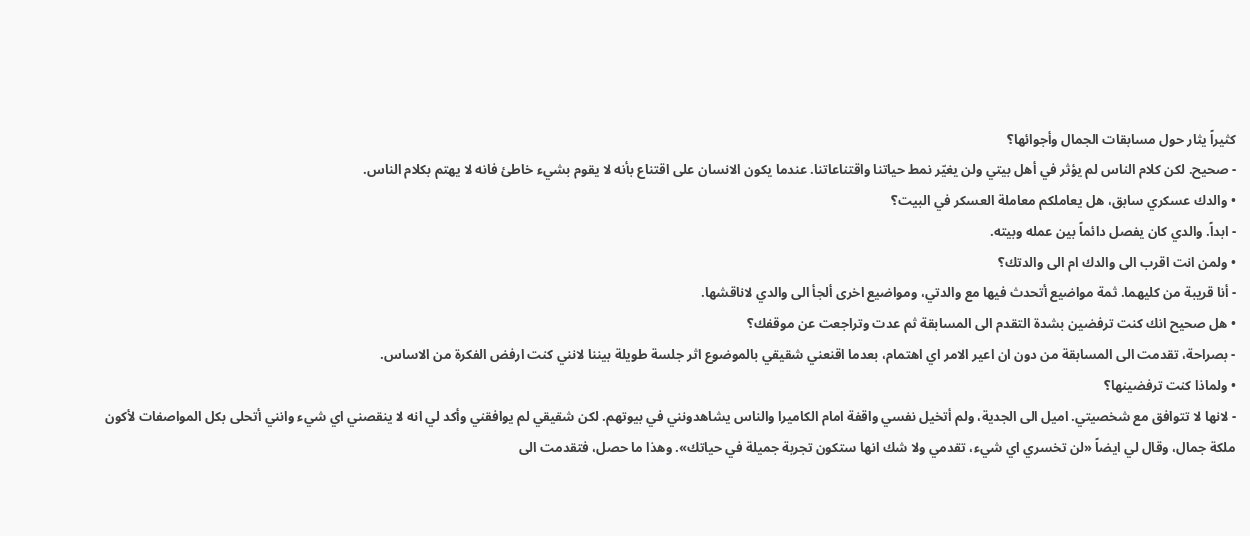كثيراً يثار حول مسابقات الجمال وأجوائها؟
- صحيح. لكن كلام الناس لم يؤثر في أهل بيتي ولن يغيّر نمط حياتنا واقتناعاتنا. عندما يكون الانسان على اقتناع بأنه لا يقوم بشيء خاطئ فانه لا يهتم بكلام الناس.
• والدك عسكري سابق، هل يعاملكم معاملة العسكر في البيت؟
- ابداً. والدي كان يفصل دائماً بين عمله وبيته.
• ولمن انت اقرب الى والدك ام الى والدتك؟
- أنا قريبة من كليهما. ثمة مواضيع أتحدث فيها مع والدتي، ومواضيع اخرى ألجأ الى والدي لاناقشها.
• هل صحيح انك كنت ترفضين بشدة التقدم الى المسابقة ثم عدت وتراجعت عن موقفك؟
- بصراحة، تقدمت الى المسابقة من دون ان اعير الامر اي اهتمام، بعدما اقنعني شقيقي بالموضوع اثر جلسة طويلة بيننا لانني كنت ارفض الفكرة من الاساس.
• ولماذا كنت ترفضينها؟
- لانها لا تتوافق مع شخصيتي. اميل الى الجدية، ولم أتخيل نفسي واقفة امام الكاميرا والناس يشاهدونني في بيوتهم. لكن شقيقي لم يوافقني وأكد لي انه لا ينقصني اي شيء وانني أتحلى بكل المواصفات لأكون ملكة جمال، وقال لي ايضاً «لن تخسري اي شيء، تقدمي ولا شك انها ستكون تجربة جميلة في حياتك». وهذا ما حصل، فتقدمت الى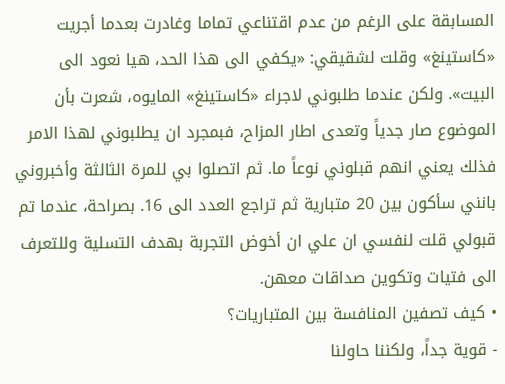المسابقة على الرغم من عدم اقتناعي تماما وغادرت بعدما أجريت «كاستينغ» وقلت لشقيقي: «يكفي الى هذا الحد، هيا نعود الى البيت». ولكن عندما طلبوني لاجراء «كاستينغ» المايوه، شعرت بأن الموضوع صار جدياً وتعدى اطار المزاح، فبمجرد ان يطلبوني لهذا الامر فذلك يعني انهم قبلوني نوعاً ما. ثم اتصلوا بي للمرة الثالثة وأخبروني بانني سأكون بين 20 متبارية ثم تراجع العدد الى 16. بصراحة، عندما تم قبولي قلت لنفسي ان علي ان أخوض التجربة بهدف التسلية وللتعرف الى فتيات وتكوين صداقات معهن.
• كيف تصفين المنافسة بين المتباريات؟
- قوية جداً، ولكننا حاولنا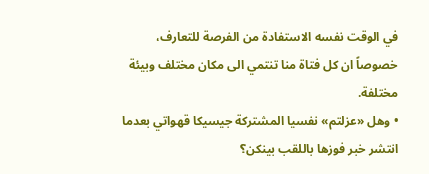في الوقت نفسه الاستفادة من الفرصة للتعارف، خصوصاً ان كل فتاة منا تنتمي الى مكان مختلف وبيئة مختلفة.
• وهل «عزلتم» نفسيا المشتركة جيسيكا قهواتي بعدما انتشر خبر فوزها باللقب بينكن؟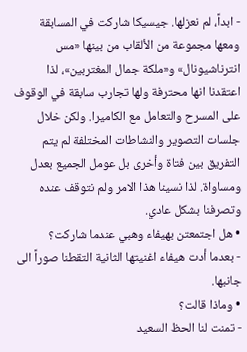- ابداً، لم نعزلها. جيسيكا شاركت في المسابقة ومعها مجموعة من الألقاب من بينها «مس انترناشيونال» و«ملكة جمال المغتربين»، لذا اعتقدنا انها محترفة ولها تجارب سابقة في الوقوف على المسرح والتعامل مع الكاميرا. ولكن خلال جلسات التصوير والنشاطات المختلفة لم يتم التفريق بين فتاة وأخرى بل عومل الجميع بعدل ومساواة. لذا نسينا هذا الامر ولم نتوقف عنده وتصرفنا بشكل عادي.
• هل اجتمعتن بهيفاء وهبي عندما شاركت؟
- بعدما أدت هيفاء اغنيتها الثانية التقطنا صوراً الى جانبها.
• وماذا قالت؟
- تمنت لنا الحظ السعيد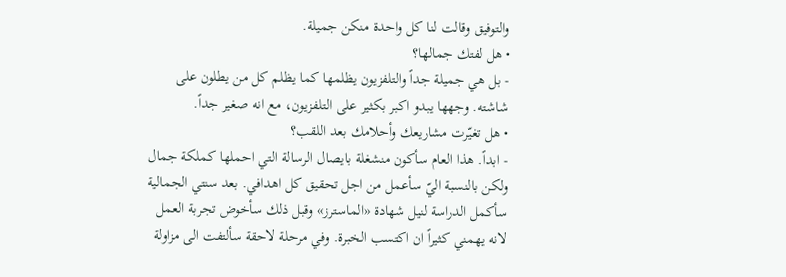والتوفيق وقالت لنا كل واحدة منكن جميلة.
• هل لفتك جمالها؟
- بل هي جميلة جداً والتلفزيون يظلمها كما يظلم كل من يطلون على شاشته. وجهها يبدو اكبر بكثير على التلفزيون، مع انه صغير جداً.
• هل تغيّرت مشاريعك وأحلامك بعد اللقب؟
- ابداً. هذا العام سأكون منشغلة بايصال الرسالة التي احملها كملكة جمال ولكن بالنسبة اليّ سأعمل من اجل تحقيق كل اهدافي. بعد سنتي الجمالية سأكمل الدراسة لنيل شهادة «الماسترز» وقبل ذلك سأخوض تجربة العمل لانه يهمني كثيراً ان اكتسب الخبرة. وفي مرحلة لاحقة سألتفت الى مزاولة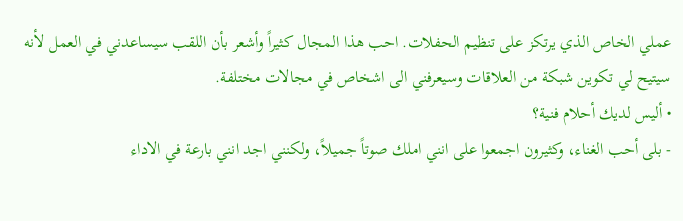عملي الخاص الذي يرتكز على تنظيم الحفلات. احب هذا المجال كثيراً وأشعر بأن اللقب سيساعدني في العمل لأنه سيتيح لي تكوين شبكة من العلاقات وسيعرفني الى اشخاص في مجالات مختلفة.
• أليس لديك أحلام فنية؟
- بلى أحب الغناء، وكثيرون اجمعوا على انني املك صوتاً جميلاً، ولكنني اجد انني بارعة في الاداء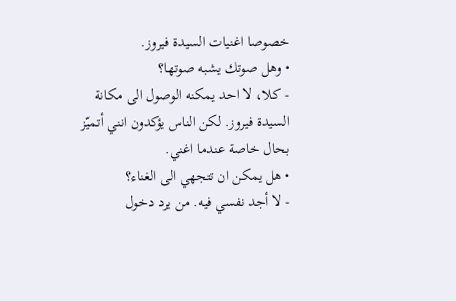خصوصا اغنيات السيدة فيروز.
• وهل صوتك يشبه صوتها؟
- كلا، لا احد يمكنه الوصول الى مكانة السيدة فيروز. لكن الناس يؤكدون انني أتميّز بحال خاصة عندما اغني.
• هل يمكن ان تتجهي الى الغناء؟
- لا أجد نفسي فيه. من يرد دخول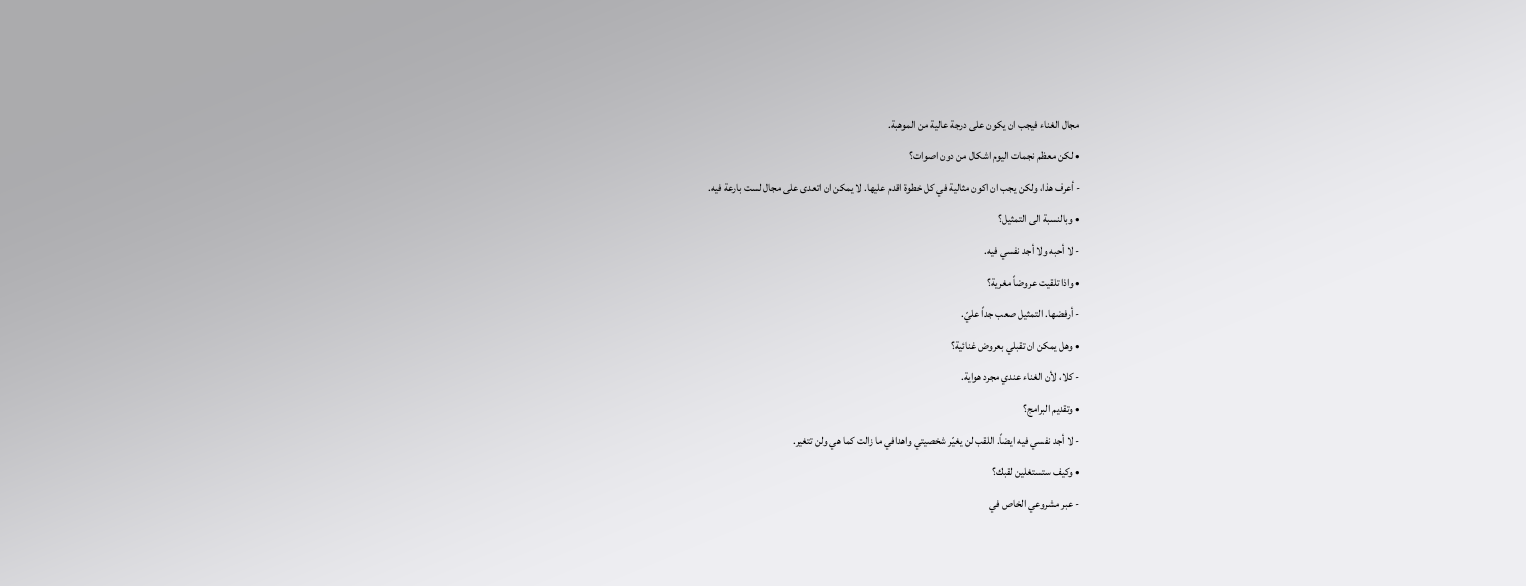مجال الغناء فيجب ان يكون على درجة عالية من الموهبة.
• لكن معظم نجمات اليوم اشكال من دون اصوات؟
- أعرف هذا، ولكن يجب ان اكون مثالية في كل خطوة اقدم عليها. لا يمكن ان اتعدى على مجال لست بارعة فيه.
• وبالنسبة الى التمثيل؟
- لا أحبه ولا أجد نفسي فيه.
• واذا تلقيت عروضاً مغرية؟
- أرفضها. التمثيل صعب جداً عليّ.
• وهل يمكن ان تقبلي بعروض غنائية؟
- كلا، لأن الغناء عندي مجرد هواية.
• وتقديم البرامج؟
- لا أجد نفسي فيه ايضاً. اللقب لن يغيّر شخصيتي واهدافي ما زالت كما هي ولن تتغير.
• وكيف ستستغلين لقبك؟
- عبر مشروعي الخاص في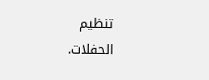تنظيم الحفلات.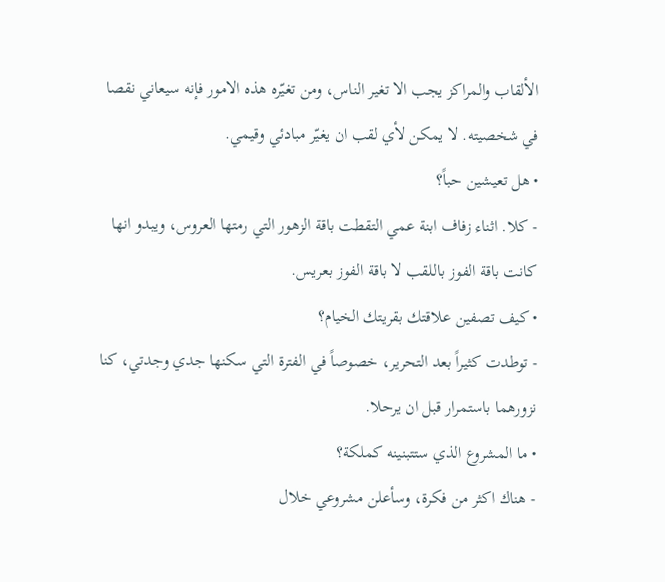الألقاب والمراكز يجب الا تغير الناس، ومن تغيّره هذه الامور فإنه سيعاني نقصا في شخصيته. لا يمكن لأي لقب ان يغيّر مبادئي وقيمي.
• هل تعيشين حباً؟
- كلا. اثناء زفاف ابنة عمي التقطت باقة الزهور التي رمتها العروس، ويبدو انها كانت باقة الفوز باللقب لا باقة الفوز بعريس.
• كيف تصفين علاقتك بقريتك الخيام؟
- توطدت كثيراً بعد التحرير، خصوصاً في الفترة التي سكنها جدي وجدتي، كنا نزورهما باستمرار قبل ان يرحلا.
• ما المشروع الذي ستتبنينه كملكة؟
- هناك اكثر من فكرة، وسأعلن مشروعي خلال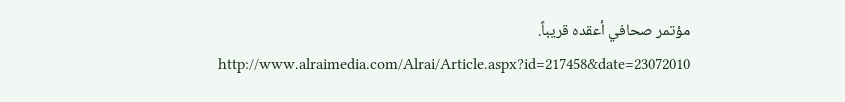مؤتمر صحافي أعقده قريباً.
http://www.alraimedia.com/Alrai/Article.aspx?id=217458&date=23072010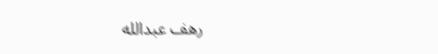رهف عبدالله